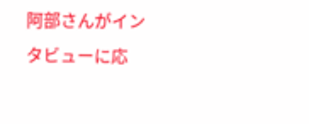阿部さんがインタビューに応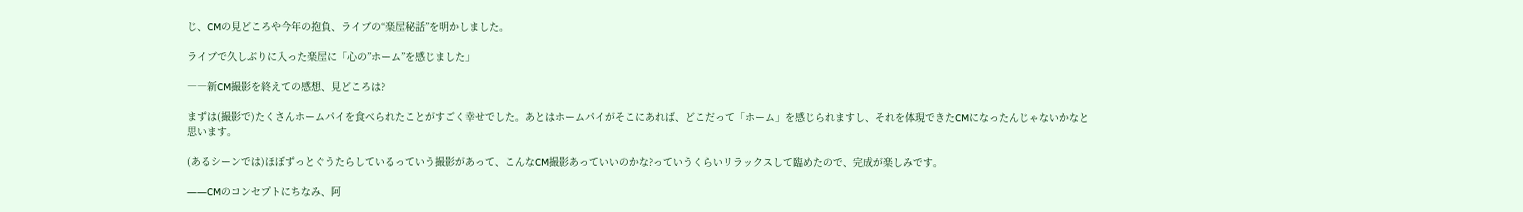じ、CMの見どころや今年の抱負、ライブの“楽屋秘話”を明かしました。

ライブで久しぶりに入った楽屋に「心の”ホーム”を感じました」

――新CM撮影を終えての感想、⾒どころは?

まずは(撮影で)たくさんホームパイを食べられたことがすごく幸せでした。あとはホームパイがそこにあれば、どこだって「ホーム」を感じられますし、それを体現できたCMになったんじゃないかなと思います。

(あるシーンでは)ほぼずっとぐうたらしているっていう撮影があって、こんなCM撮影あっていいのかな?っていうくらいリラックスして臨めたので、完成が楽しみです。

――CMのコンセプトにちなみ、阿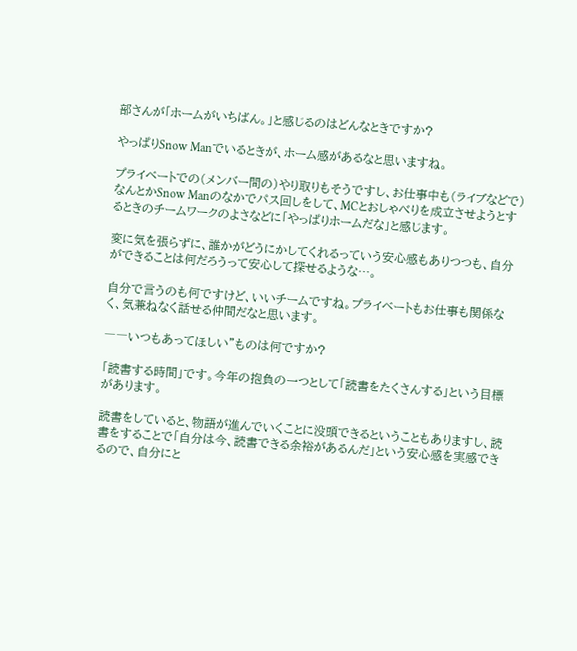部さんが「ホームがいちばん。」と感じるのはどんなときですか?

やっぱりSnow Manでいるときが、ホーム感があるなと思いますね。

プライベートでの(メンバー間の)やり取りもそうですし、お仕事中も(ライブなどで)なんとかSnow Manのなかでパス回しをして、MCとおしゃべりを成立させようとするときのチームワークのよさなどに「やっぱりホームだな」と感じます。

変に気を張らずに、誰かがどうにかしてくれるっていう安心感もありつつも、自分ができることは何だろうって安心して探せるような…。

自分で言うのも何ですけど、いいチームですね。プライベートもお仕事も関係なく、気兼ねなく話せる仲間だなと思います。

――いつもあってほしい”ものは何ですか?

「読書する時間」です。今年の抱負の一つとして「読書をたくさんする」という目標があります。

読書をしていると、物語が進んでいくことに没頭できるということもありますし、読書をすることで「自分は今、読書できる余裕があるんだ」という安心感を実感できるので、自分にと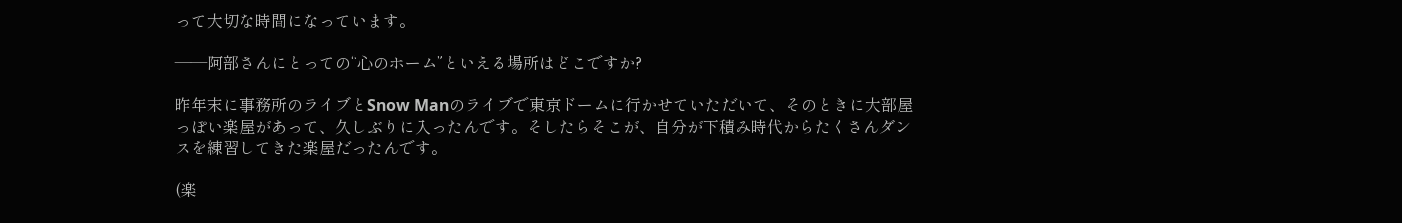って大切な時間になっています。

――阿部さんにとっての“⼼のホーム”といえる場所はどこですか?

昨年末に事務所のライブとSnow Manのライブで東京ドームに行かせていただいて、そのときに大部屋っぽい楽屋があって、久しぶりに入ったんです。そしたらそこが、自分が下積み時代からたくさんダンスを練習してきた楽屋だったんです。

(楽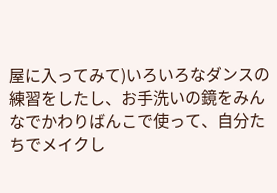屋に入ってみて)いろいろなダンスの練習をしたし、お手洗いの鏡をみんなでかわりばんこで使って、自分たちでメイクし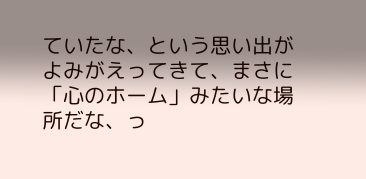ていたな、という思い出がよみがえってきて、まさに「心のホーム」みたいな場所だな、っ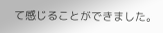て感じることができました。